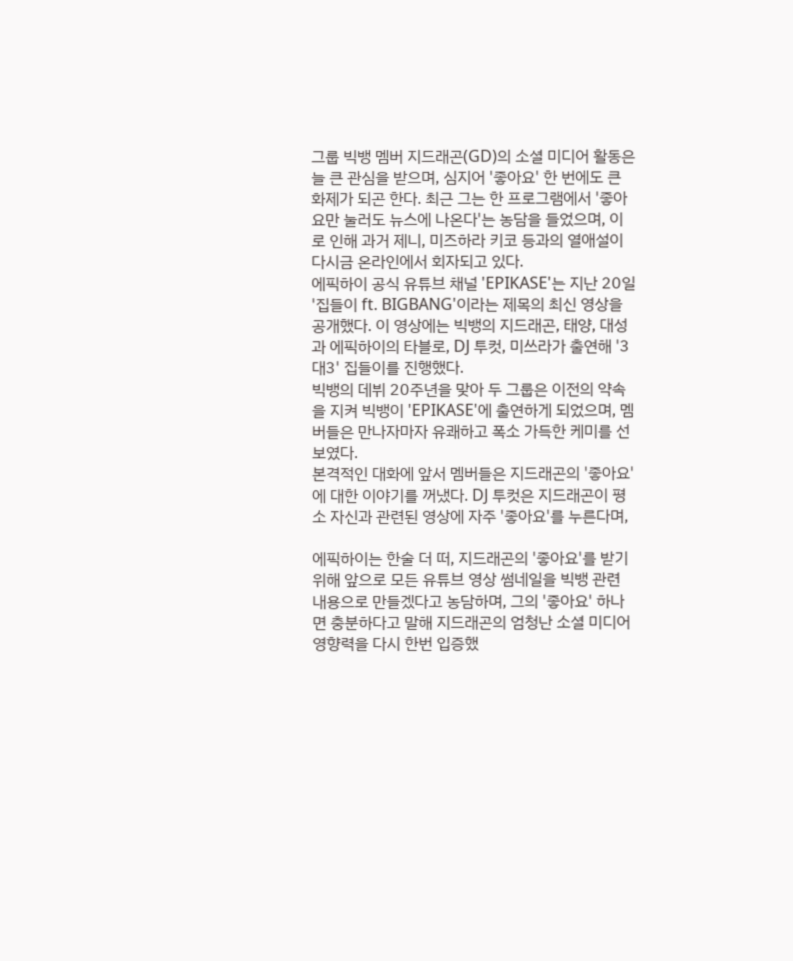그룹 빅뱅 멤버 지드래곤(GD)의 소셜 미디어 활동은 늘 큰 관심을 받으며, 심지어 '좋아요' 한 번에도 큰 화제가 되곤 한다. 최근 그는 한 프로그램에서 '좋아요만 눌러도 뉴스에 나온다'는 농담을 들었으며, 이로 인해 과거 제니, 미즈하라 키코 등과의 열애설이 다시금 온라인에서 회자되고 있다.
에픽하이 공식 유튜브 채널 'EPIKASE'는 지난 20일 '집들이 ft. BIGBANG'이라는 제목의 최신 영상을 공개했다. 이 영상에는 빅뱅의 지드래곤, 태양, 대성과 에픽하이의 타블로, DJ 투컷, 미쓰라가 출연해 '3대3' 집들이를 진행했다.
빅뱅의 데뷔 20주년을 맞아 두 그룹은 이전의 약속을 지켜 빅뱅이 'EPIKASE'에 출연하게 되었으며, 멤버들은 만나자마자 유쾌하고 폭소 가득한 케미를 선보였다.
본격적인 대화에 앞서 멤버들은 지드래곤의 '좋아요'에 대한 이야기를 꺼냈다. DJ 투컷은 지드래곤이 평소 자신과 관련된 영상에 자주 '좋아요'를 누른다며,

에픽하이는 한술 더 떠, 지드래곤의 '좋아요'를 받기 위해 앞으로 모든 유튜브 영상 썸네일을 빅뱅 관련 내용으로 만들겠다고 농담하며, 그의 '좋아요' 하나면 충분하다고 말해 지드래곤의 엄청난 소셜 미디어 영향력을 다시 한번 입증했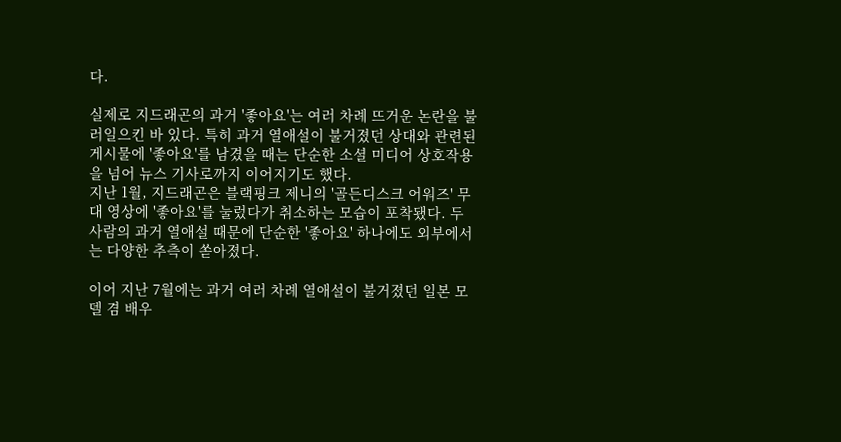다.

실제로 지드래곤의 과거 '좋아요'는 여러 차례 뜨거운 논란을 불러일으킨 바 있다. 특히 과거 열애설이 불거졌던 상대와 관련된 게시물에 '좋아요'를 남겼을 때는 단순한 소셜 미디어 상호작용을 넘어 뉴스 기사로까지 이어지기도 했다.
지난 1월, 지드래곤은 블랙핑크 제니의 '골든디스크 어워즈' 무대 영상에 '좋아요'를 눌렀다가 취소하는 모습이 포착됐다. 두 사람의 과거 열애설 때문에 단순한 '좋아요' 하나에도 외부에서는 다양한 추측이 쏟아졌다.

이어 지난 7월에는 과거 여러 차례 열애설이 불거졌던 일본 모델 겸 배우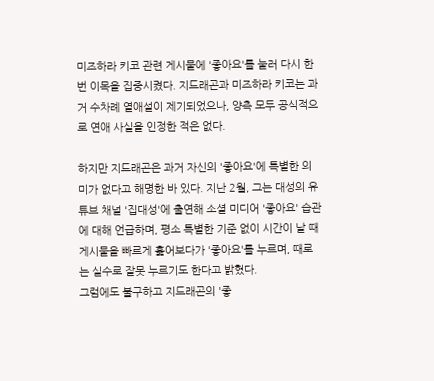미즈하라 키코 관련 게시물에 '좋아요'를 눌러 다시 한번 이목을 집중시켰다. 지드래곤과 미즈하라 키코는 과거 수차례 열애설이 제기되었으나, 양측 모두 공식적으로 연애 사실을 인정한 적은 없다.

하지만 지드래곤은 과거 자신의 '좋아요'에 특별한 의미가 없다고 해명한 바 있다. 지난 2월, 그는 대성의 유튜브 채널 '집대성'에 출연해 소셜 미디어 '좋아요' 습관에 대해 언급하며, 평소 특별한 기준 없이 시간이 날 때 게시물을 빠르게 훑어보다가 '좋아요'를 누르며, 때로는 실수로 잘못 누르기도 한다고 밝혔다.
그럼에도 불구하고 지드래곤의 '좋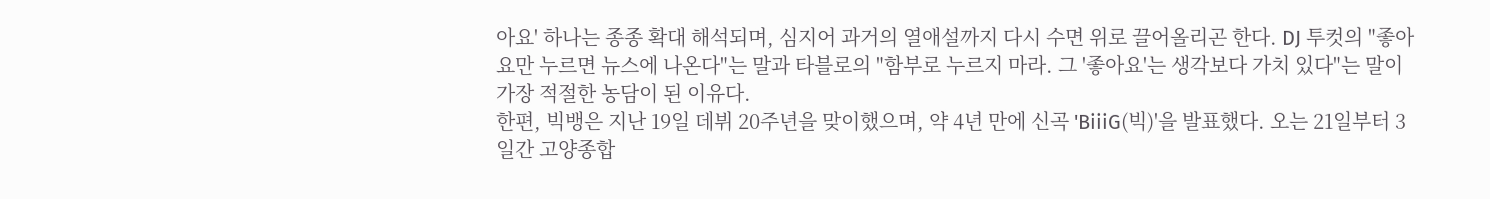아요' 하나는 종종 확대 해석되며, 심지어 과거의 열애설까지 다시 수면 위로 끌어올리곤 한다. DJ 투컷의 "좋아요만 누르면 뉴스에 나온다"는 말과 타블로의 "함부로 누르지 마라. 그 '좋아요'는 생각보다 가치 있다"는 말이 가장 적절한 농담이 된 이유다.
한편, 빅뱅은 지난 19일 데뷔 20주년을 맞이했으며, 약 4년 만에 신곡 'BiiiG(빅)'을 발표했다. 오는 21일부터 3일간 고양종합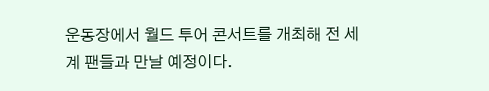운동장에서 월드 투어 콘서트를 개최해 전 세계 팬들과 만날 예정이다.